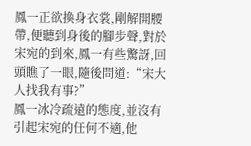鳳一正欲換身衣裳,剛解開腰帶,便聽到身後的腳步聲,對於宋宛的到來,鳳一有些驚訝,回頭瞧了一眼,隨後問道:“宋大人找我有事?”
鳳一冰冷疏遠的態度,並沒有引起宋宛的任何不適,他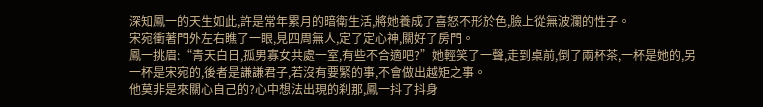深知鳳一的天生如此,許是常年累月的暗衛生活,將她養成了喜怒不形於色,臉上從無波瀾的性子。
宋宛衝著門外左右瞧了一眼,見四周無人,定了定心神,關好了房門。
鳳一挑眉:“青天白日,孤男寡女共處一室,有些不合適吧?”她輕笑了一聲,走到桌前,倒了兩杯茶,一杯是她的,另一杯是宋宛的,後者是謙謙君子,若沒有要緊的事,不會做出越矩之事。
他莫非是來關心自己的?心中想法出現的刹那,鳳一抖了抖身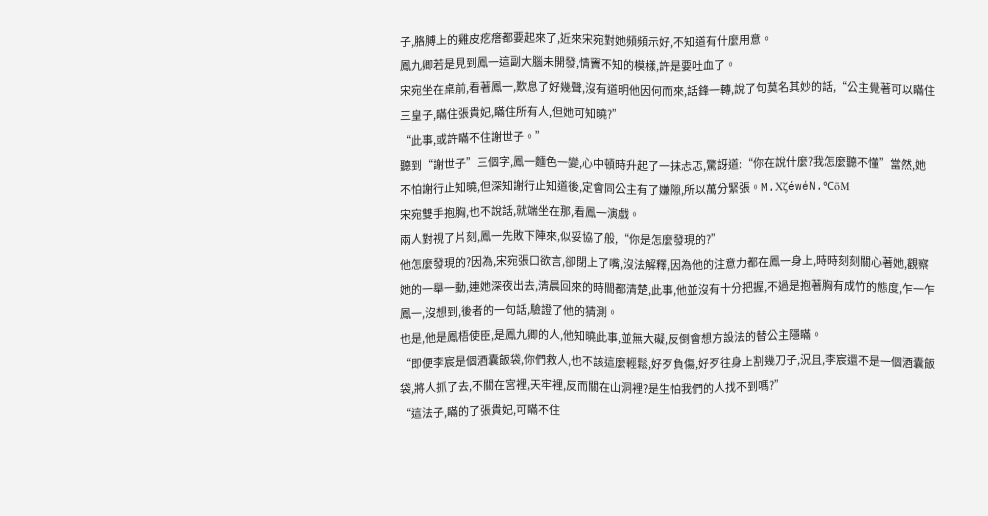子,胳膊上的雞皮疙瘩都要起來了,近來宋宛對她頻頻示好,不知道有什麼用意。
鳳九卿若是見到鳳一這副大腦未開發,情竇不知的模樣,許是要吐血了。
宋宛坐在桌前,看著鳳一,歎息了好幾聲,沒有道明他因何而來,話鋒一轉,說了句莫名其妙的話,“公主覺著可以瞞住三皇子,瞞住張貴妃,瞞住所有人,但她可知曉?”
“此事,或許瞞不住謝世子。”
聽到“謝世子”三個字,鳳一麵色一變,心中頓時升起了一抹忐忑,驚訝道:“你在說什麼?我怎麼聽不懂”當然,她不怕謝行止知曉,但深知謝行止知道後,定會同公主有了嫌隙,所以萬分緊張。M.XζéwéN.℃ōΜ
宋宛雙手抱胸,也不說話,就端坐在那,看鳳一演戲。
兩人對視了片刻,鳳一先敗下陣來,似妥協了般,“你是怎麼發現的?”
他怎麼發現的?因為,宋宛張口欲言,卻閉上了嘴,沒法解釋,因為他的注意力都在鳳一身上,時時刻刻關心著她,觀察她的一舉一動,連她深夜出去,清晨回來的時間都清楚,此事,他並沒有十分把握,不過是抱著胸有成竹的態度,乍一乍鳳一,沒想到,後者的一句話,驗證了他的猜測。
也是,他是鳳梧使臣,是鳳九卿的人,他知曉此事,並無大礙,反倒會想方設法的替公主隱瞞。
“即便李宸是個酒囊飯袋,你們救人,也不該這麼輕鬆,好歹負傷,好歹往身上割幾刀子,況且,李宸還不是一個酒囊飯袋,將人抓了去,不關在宮裡,天牢裡,反而關在山洞裡?是生怕我們的人找不到嗎?”
“這法子,瞞的了張貴妃,可瞞不住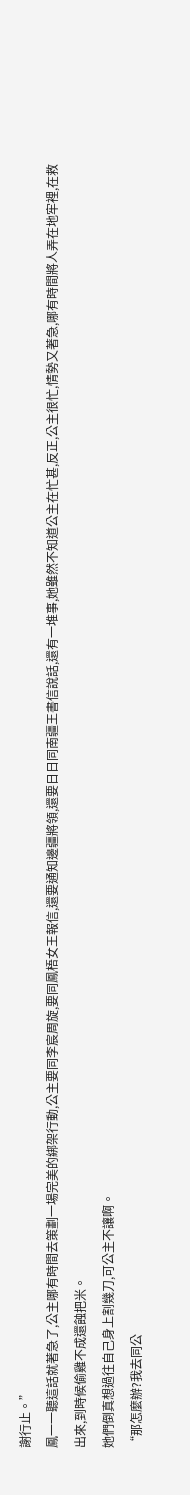謝行止。”
鳳一一聽這話就著急了,公主哪有時間去策劃一場完美的綁架行動,公主要同李宸周旋,要同鳳梧女王報信,還要通知邊疆將領,還要日日同南疆王書信說話,還有一堆事,她雖然不知道公主在忙甚,反正,公主很忙,情勢又著急,哪有時間將人弄在地牢裡,在救出來,到時候偷雞不成還蝕把米。
她們倒真想過往自己身上割幾刀,可公主不讓啊。
“那怎麼辦?我去同公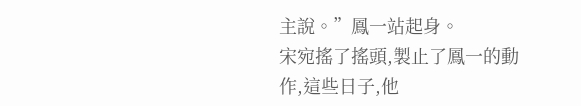主說。”鳳一站起身。
宋宛搖了搖頭,製止了鳳一的動作,這些日子,他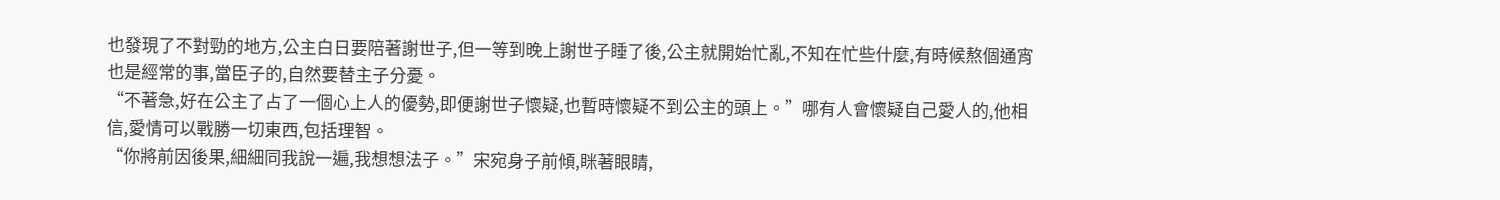也發現了不對勁的地方,公主白日要陪著謝世子,但一等到晚上謝世子睡了後,公主就開始忙亂,不知在忙些什麼,有時候熬個通宵也是經常的事,當臣子的,自然要替主子分憂。
“不著急,好在公主了占了一個心上人的優勢,即便謝世子懷疑,也暫時懷疑不到公主的頭上。”哪有人會懷疑自己愛人的,他相信,愛情可以戰勝一切東西,包括理智。
“你將前因後果,細細同我說一遍,我想想法子。”宋宛身子前傾,眯著眼睛,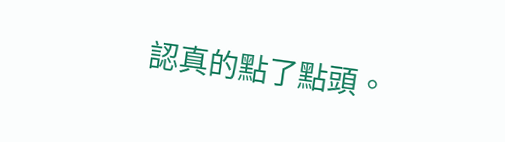認真的點了點頭。